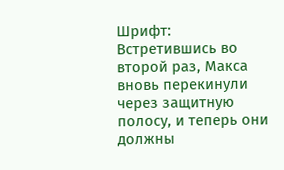Шрифт:
Встретившись во второй раз, Макса вновь перекинули через защитную полосу, и теперь они должны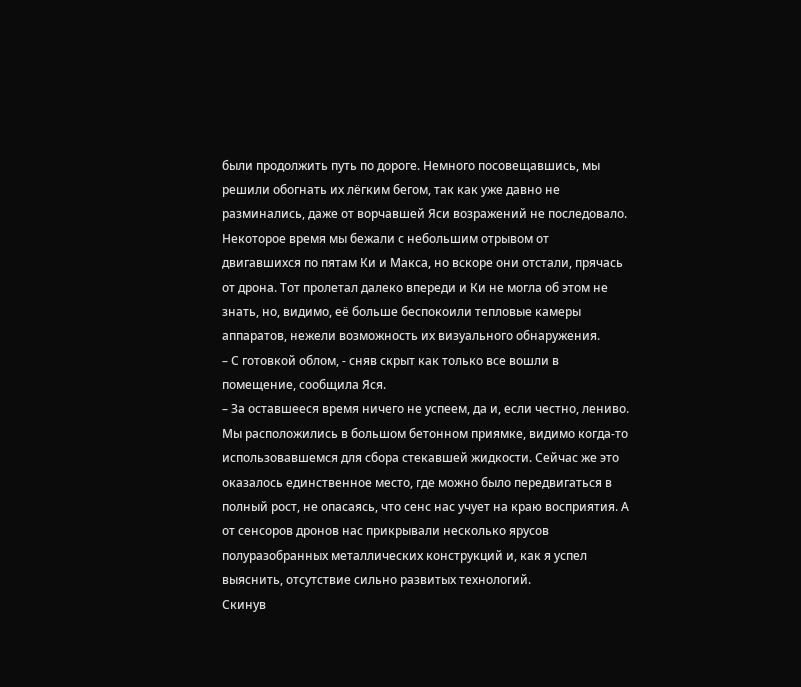были продолжить путь по дороге. Немного посовещавшись, мы решили обогнать их лёгким бегом, так как уже давно не разминались, даже от ворчавшей Яси возражений не последовало.
Некоторое время мы бежали с небольшим отрывом от двигавшихся по пятам Ки и Макса, но вскоре они отстали, прячась от дрона. Тот пролетал далеко впереди и Ки не могла об этом не знать, но, видимо, её больше беспокоили тепловые камеры аппаратов, нежели возможность их визуального обнаружения.
– С готовкой облом, - сняв скрыт как только все вошли в помещение, сообщила Яся.
– За оставшееся время ничего не успеем, да и, если честно, лениво.
Мы расположились в большом бетонном приямке, видимо когда-то использовавшемся для сбора стекавшей жидкости. Сейчас же это оказалось единственное место, где можно было передвигаться в полный рост, не опасаясь, что сенс нас учует на краю восприятия. А от сенсоров дронов нас прикрывали несколько ярусов полуразобранных металлических конструкций и, как я успел выяснить, отсутствие сильно развитых технологий.
Скинув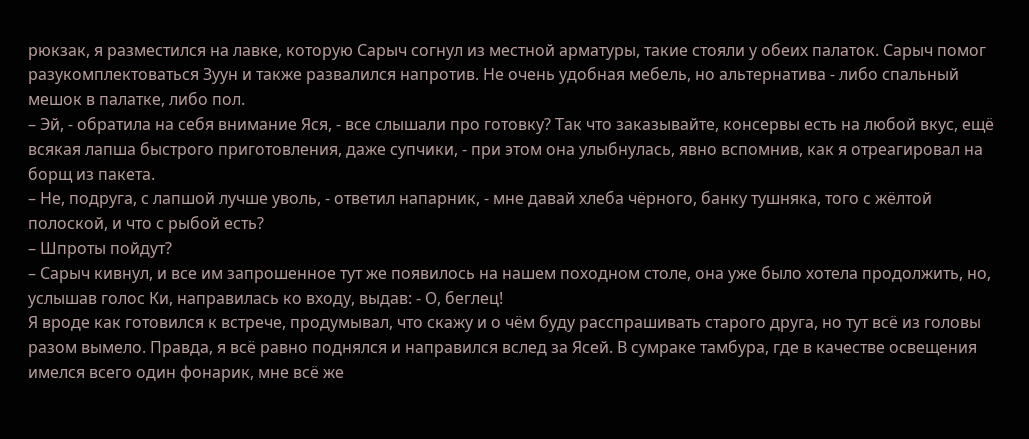рюкзак, я разместился на лавке, которую Сарыч согнул из местной арматуры, такие стояли у обеих палаток. Сарыч помог разукомплектоваться Зуун и также развалился напротив. Не очень удобная мебель, но альтернатива - либо спальный мешок в палатке, либо пол.
– Эй, - обратила на себя внимание Яся, - все слышали про готовку? Так что заказывайте, консервы есть на любой вкус, ещё всякая лапша быстрого приготовления, даже супчики, - при этом она улыбнулась, явно вспомнив, как я отреагировал на борщ из пакета.
– Не, подруга, с лапшой лучше уволь, - ответил напарник, - мне давай хлеба чёрного, банку тушняка, того с жёлтой полоской, и что с рыбой есть?
– Шпроты пойдут?
– Сарыч кивнул, и все им запрошенное тут же появилось на нашем походном столе, она уже было хотела продолжить, но, услышав голос Ки, направилась ко входу, выдав: - О, беглец!
Я вроде как готовился к встрече, продумывал, что скажу и о чём буду расспрашивать старого друга, но тут всё из головы разом вымело. Правда, я всё равно поднялся и направился вслед за Ясей. В сумраке тамбура, где в качестве освещения имелся всего один фонарик, мне всё же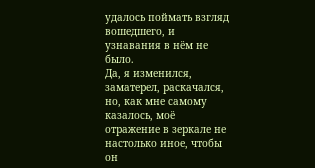удалось поймать взгляд вошедшего, и узнавания в нём не было.
Да, я изменился, заматерел, раскачался, но, как мне самому казалось, моё отражение в зеркале не настолько иное, чтобы он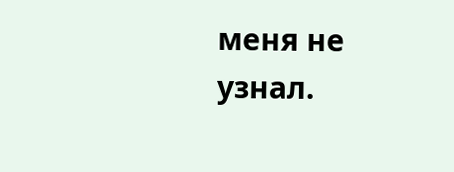меня не узнал.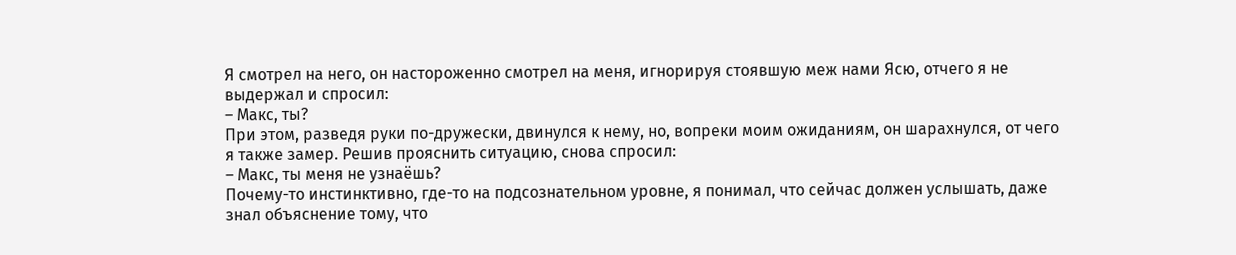Я смотрел на него, он настороженно смотрел на меня, игнорируя стоявшую меж нами Ясю, отчего я не выдержал и спросил:
– Макс, ты?
При этом, разведя руки по-дружески, двинулся к нему, но, вопреки моим ожиданиям, он шарахнулся, от чего я также замер. Решив прояснить ситуацию, снова спросил:
– Макс, ты меня не узнаёшь?
Почему-то инстинктивно, где-то на подсознательном уровне, я понимал, что сейчас должен услышать, даже знал объяснение тому, что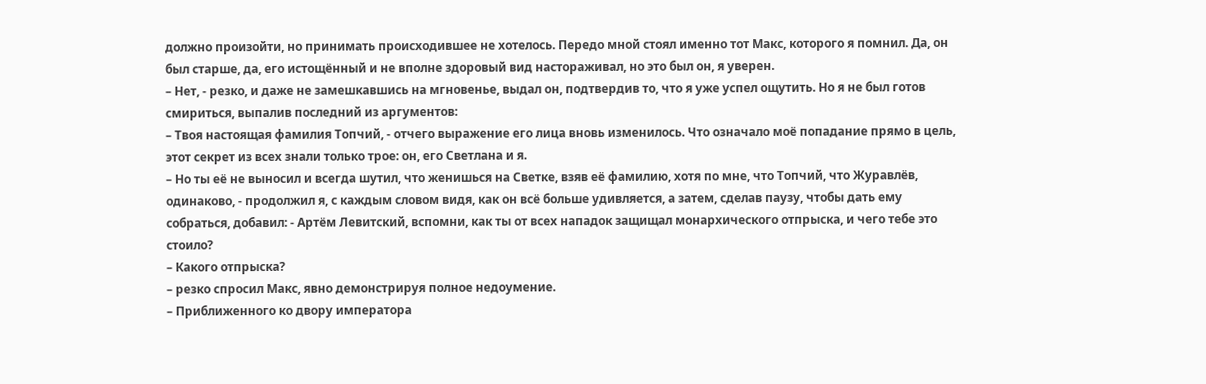должно произойти, но принимать происходившее не хотелось. Передо мной стоял именно тот Макс, которого я помнил. Да, он был старше, да, его истощённый и не вполне здоровый вид настораживал, но это был он, я уверен.
– Нет, - резко, и даже не замешкавшись на мгновенье, выдал он, подтвердив то, что я уже успел ощутить. Но я не был готов смириться, выпалив последний из аргументов:
– Твоя настоящая фамилия Топчий, - отчего выражение его лица вновь изменилось. Что означало моё попадание прямо в цель, этот секрет из всех знали только трое: он, его Светлана и я.
– Но ты её не выносил и всегда шутил, что женишься на Светке, взяв её фамилию, хотя по мне, что Топчий, что Журавлёв, одинаково, - продолжил я, с каждым словом видя, как он всё больше удивляется, а затем, сделав паузу, чтобы дать ему собраться, добавил: - Артём Левитский, вспомни, как ты от всех нападок защищал монархического отпрыска, и чего тебе это стоило?
– Какого отпрыска?
– резко спросил Макс, явно демонстрируя полное недоумение.
– Приближенного ко двору императора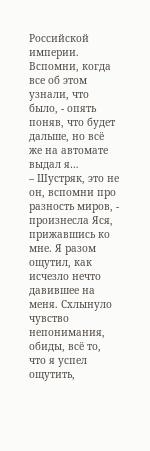Российской империи. Вспомни, когда все об этом узнали, что было, - опять поняв, что будет дальше, но всё же на автомате выдал я…
– Шустряк, это не он, вспомни про разность миров, - произнесла Яся, прижавшись ко мне. Я разом ощутил, как исчезло нечто давившее на меня. Схлынуло чувство непонимания, обиды, всё то, что я успел ощутить,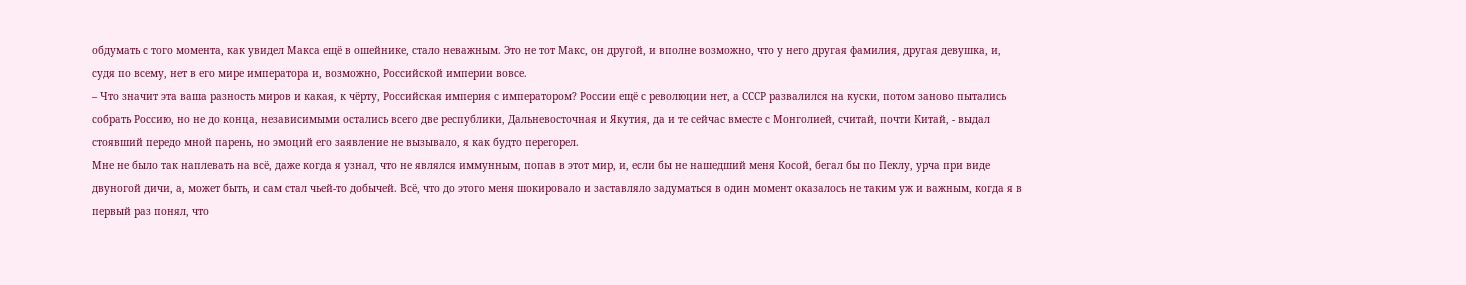обдумать с того момента, как увидел Макса ещё в ошейнике, стало неважным. Это не тот Макс, он другой, и вполне возможно, что у него другая фамилия, другая девушка, и, судя по всему, нет в его мире императора и, возможно, Российской империи вовсе.
– Что значит эта ваша разность миров и какая, к чёрту, Российская империя с императором? России ещё с революции нет, а СССР развалился на куски, потом заново пытались собрать Россию, но не до конца, независимыми остались всего две республики, Дальневосточная и Якутия, да и те сейчас вместе с Монголией, считай, почти Китай, - выдал стоявший передо мной парень, но эмоций его заявление не вызывало, я как будто перегорел.
Мне не было так наплевать на всё, даже когда я узнал, что не являлся иммунным, попав в этот мир, и, если бы не нашедший меня Косой, бегал бы по Пеклу, урча при виде двуногой дичи, а, может быть, и сам стал чьей-то добычей. Всё, что до этого меня шокировало и заставляло задуматься в один момент оказалось не таким уж и важным, когда я в первый раз понял, что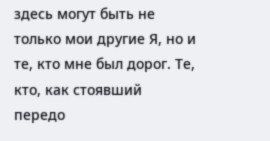здесь могут быть не только мои другие Я, но и те, кто мне был дорог. Те, кто, как стоявший передо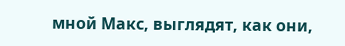мной Макс, выглядят, как они,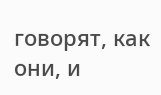говорят, как они, и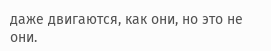даже двигаются, как они, но это не они.